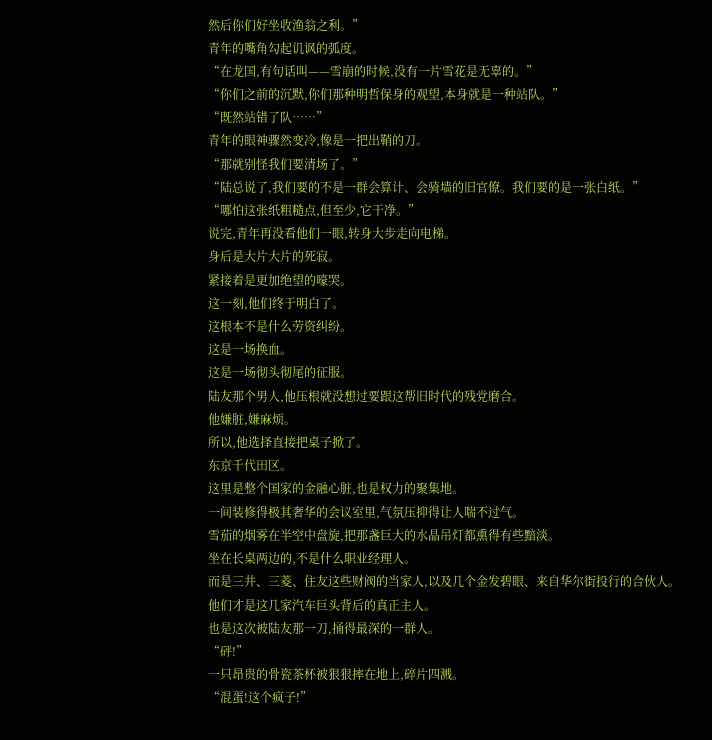然后你们好坐收渔翁之利。”
青年的嘴角勾起讥讽的弧度。
“在龙国,有句话叫——雪崩的时候,没有一片雪花是无辜的。”
“你们之前的沉默,你们那种明哲保身的观望,本身就是一种站队。”
“既然站错了队……”
青年的眼神骤然变冷,像是一把出鞘的刀。
“那就别怪我们要清场了。”
“陆总说了,我们要的不是一群会算计、会骑墙的旧官僚。我们要的是一张白纸。”
“哪怕这张纸粗糙点,但至少,它干净。”
说完,青年再没看他们一眼,转身大步走向电梯。
身后是大片大片的死寂。
紧接着是更加绝望的嚎哭。
这一刻,他们终于明白了。
这根本不是什么劳资纠纷。
这是一场换血。
这是一场彻头彻尾的征服。
陆友那个男人,他压根就没想过要跟这帮旧时代的残党磨合。
他嫌脏,嫌麻烦。
所以,他选择直接把桌子掀了。
东京千代田区。
这里是整个国家的金融心脏,也是权力的聚集地。
一间装修得极其奢华的会议室里,气氛压抑得让人喘不过气。
雪茄的烟雾在半空中盘旋,把那盏巨大的水晶吊灯都熏得有些黯淡。
坐在长桌两边的,不是什么职业经理人。
而是三井、三菱、住友这些财阀的当家人,以及几个金发碧眼、来自华尔街投行的合伙人。
他们才是这几家汽车巨头背后的真正主人。
也是这次被陆友那一刀,捅得最深的一群人。
“砰!”
一只昂贵的骨瓷茶杯被狠狠摔在地上,碎片四溅。
“混蛋!这个疯子!”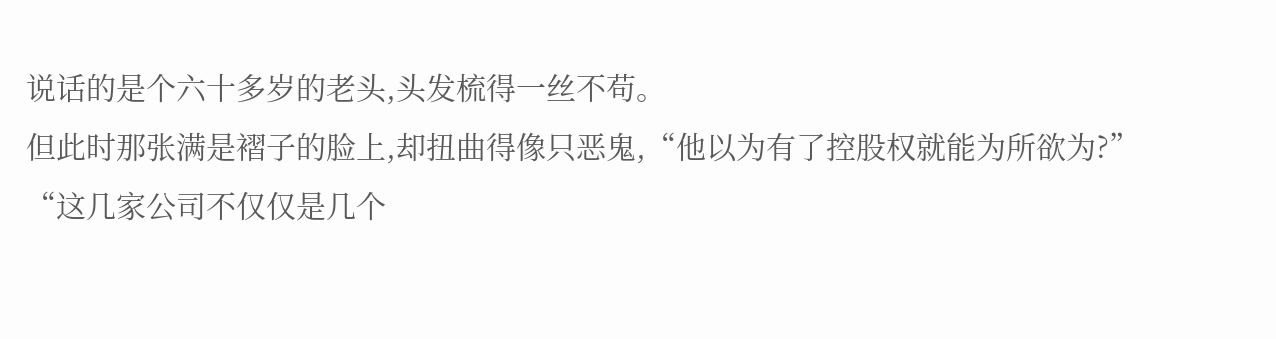说话的是个六十多岁的老头,头发梳得一丝不苟。
但此时那张满是褶子的脸上,却扭曲得像只恶鬼,“他以为有了控股权就能为所欲为?”
“这几家公司不仅仅是几个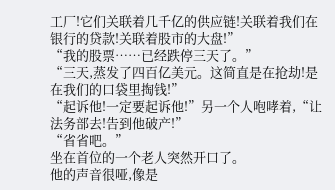工厂!它们关联着几千亿的供应链!关联着我们在银行的贷款!关联着股市的大盘!”
“我的股票……已经跌停三天了。”
“三天,蒸发了四百亿美元。这简直是在抢劫!是在我们的口袋里掏钱!”
“起诉他!一定要起诉他!”另一个人咆哮着,“让法务部去!告到他破产!”
“省省吧。”
坐在首位的一个老人突然开口了。
他的声音很哑,像是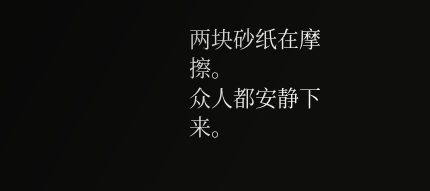两块砂纸在摩擦。
众人都安静下来。